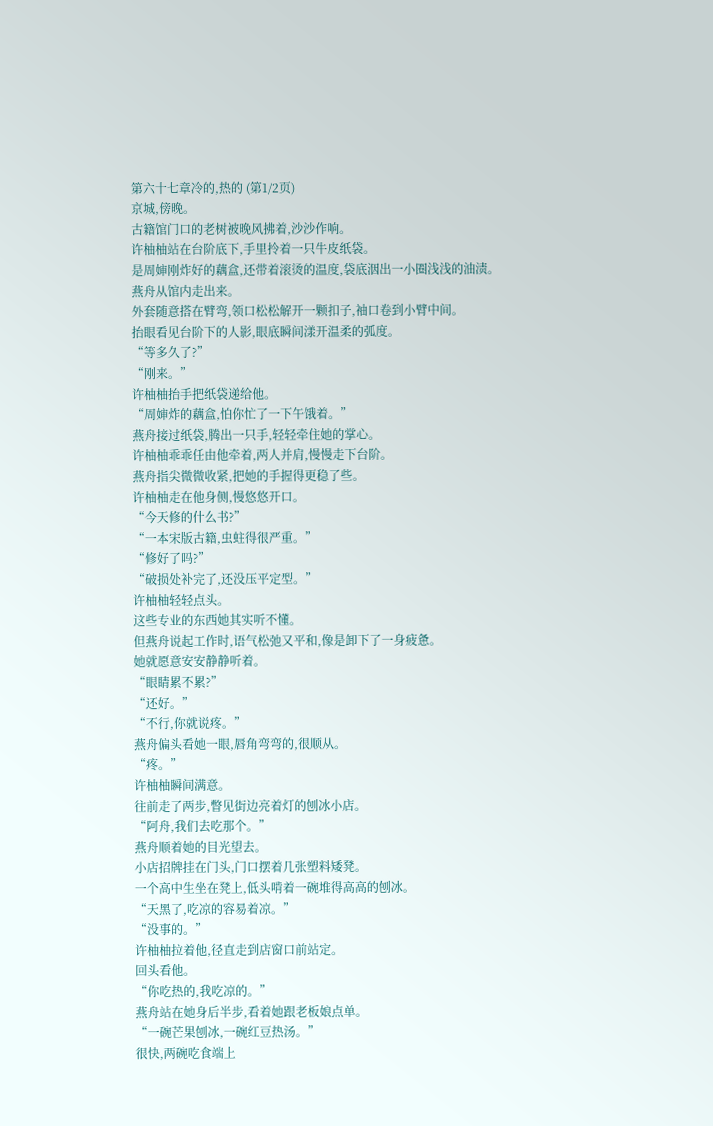第六十七章冷的,热的 (第1/2页)
京城,傍晚。
古籍馆门口的老树被晚风拂着,沙沙作响。
许柚柚站在台阶底下,手里拎着一只牛皮纸袋。
是周婶刚炸好的藕盒,还带着滚烫的温度,袋底洇出一小圈浅浅的油渍。
燕舟从馆内走出来。
外套随意搭在臂弯,领口松松解开一颗扣子,袖口卷到小臂中间。
抬眼看见台阶下的人影,眼底瞬间漾开温柔的弧度。
“等多久了?”
“刚来。”
许柚柚抬手把纸袋递给他。
“周婶炸的藕盒,怕你忙了一下午饿着。”
燕舟接过纸袋,腾出一只手,轻轻牵住她的掌心。
许柚柚乖乖任由他牵着,两人并肩,慢慢走下台阶。
燕舟指尖微微收紧,把她的手握得更稳了些。
许柚柚走在他身侧,慢悠悠开口。
“今天修的什么书?”
“一本宋版古籍,虫蛀得很严重。”
“修好了吗?”
“破损处补完了,还没压平定型。”
许柚柚轻轻点头。
这些专业的东西她其实听不懂。
但燕舟说起工作时,语气松弛又平和,像是卸下了一身疲惫。
她就愿意安安静静听着。
“眼睛累不累?”
“还好。”
“不行,你就说疼。”
燕舟偏头看她一眼,唇角弯弯的,很顺从。
“疼。”
许柚柚瞬间满意。
往前走了两步,瞥见街边亮着灯的刨冰小店。
“阿舟,我们去吃那个。”
燕舟顺着她的目光望去。
小店招牌挂在门头,门口摆着几张塑料矮凳。
一个高中生坐在凳上,低头啃着一碗堆得高高的刨冰。
“天黑了,吃凉的容易着凉。”
“没事的。”
许柚柚拉着他,径直走到店窗口前站定。
回头看他。
“你吃热的,我吃凉的。”
燕舟站在她身后半步,看着她跟老板娘点单。
“一碗芒果刨冰,一碗红豆热汤。”
很快,两碗吃食端上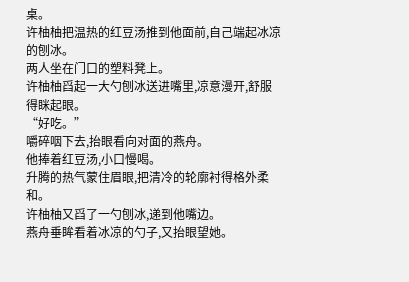桌。
许柚柚把温热的红豆汤推到他面前,自己端起冰凉的刨冰。
两人坐在门口的塑料凳上。
许柚柚舀起一大勺刨冰送进嘴里,凉意漫开,舒服得眯起眼。
“好吃。”
嚼碎咽下去,抬眼看向对面的燕舟。
他捧着红豆汤,小口慢喝。
升腾的热气蒙住眉眼,把清冷的轮廓衬得格外柔和。
许柚柚又舀了一勺刨冰,递到他嘴边。
燕舟垂眸看着冰凉的勺子,又抬眼望她。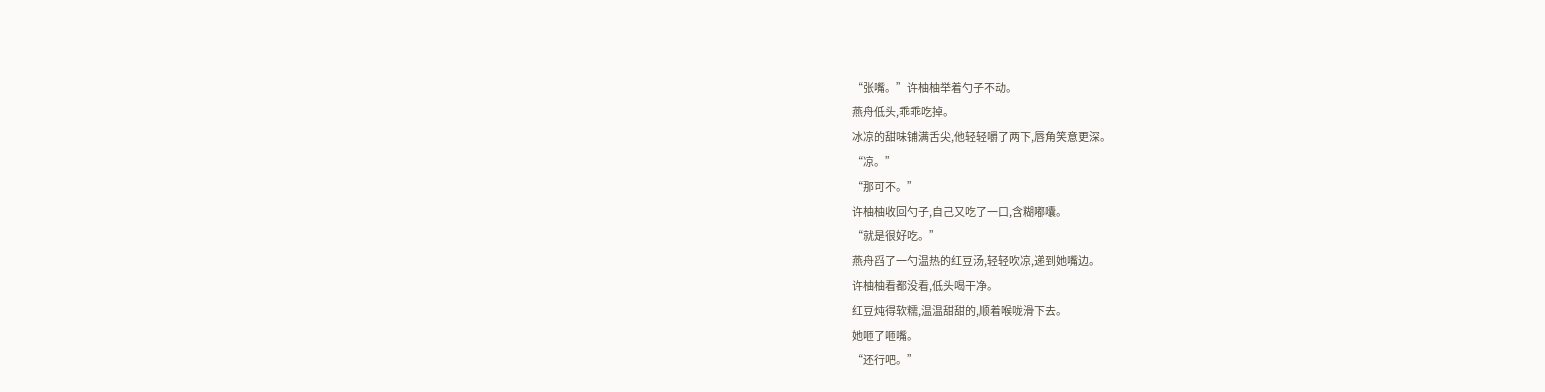“张嘴。”许柚柚举着勺子不动。
燕舟低头,乖乖吃掉。
冰凉的甜味铺满舌尖,他轻轻嚼了两下,唇角笑意更深。
“凉。”
“那可不。”
许柚柚收回勺子,自己又吃了一口,含糊嘟囔。
“就是很好吃。”
燕舟舀了一勺温热的红豆汤,轻轻吹凉,递到她嘴边。
许柚柚看都没看,低头喝干净。
红豆炖得软糯,温温甜甜的,顺着喉咙滑下去。
她咂了咂嘴。
“还行吧。”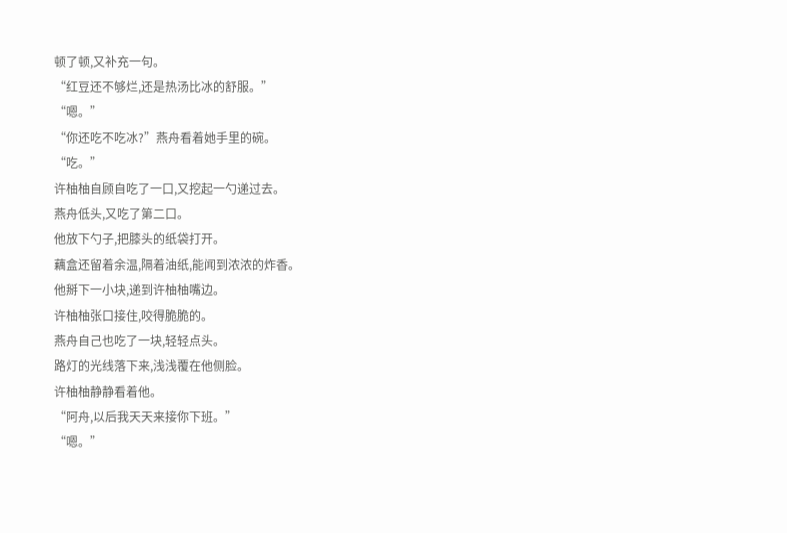顿了顿,又补充一句。
“红豆还不够烂,还是热汤比冰的舒服。”
“嗯。”
“你还吃不吃冰?”燕舟看着她手里的碗。
“吃。”
许柚柚自顾自吃了一口,又挖起一勺递过去。
燕舟低头,又吃了第二口。
他放下勺子,把膝头的纸袋打开。
藕盒还留着余温,隔着油纸,能闻到浓浓的炸香。
他掰下一小块,递到许柚柚嘴边。
许柚柚张口接住,咬得脆脆的。
燕舟自己也吃了一块,轻轻点头。
路灯的光线落下来,浅浅覆在他侧脸。
许柚柚静静看着他。
“阿舟,以后我天天来接你下班。”
“嗯。”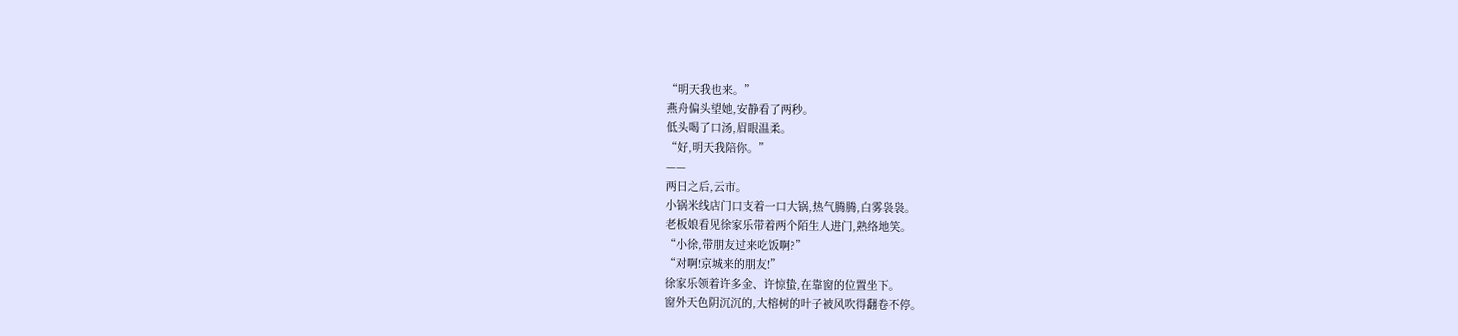“明天我也来。”
燕舟偏头望她,安静看了两秒。
低头喝了口汤,眉眼温柔。
“好,明天我陪你。”
——
两日之后,云市。
小锅米线店门口支着一口大锅,热气腾腾,白雾袅袅。
老板娘看见徐家乐带着两个陌生人进门,熟络地笑。
“小徐,带朋友过来吃饭啊?”
“对啊!京城来的朋友!”
徐家乐领着许多金、许惊蛰,在靠窗的位置坐下。
窗外天色阴沉沉的,大榕树的叶子被风吹得翻卷不停。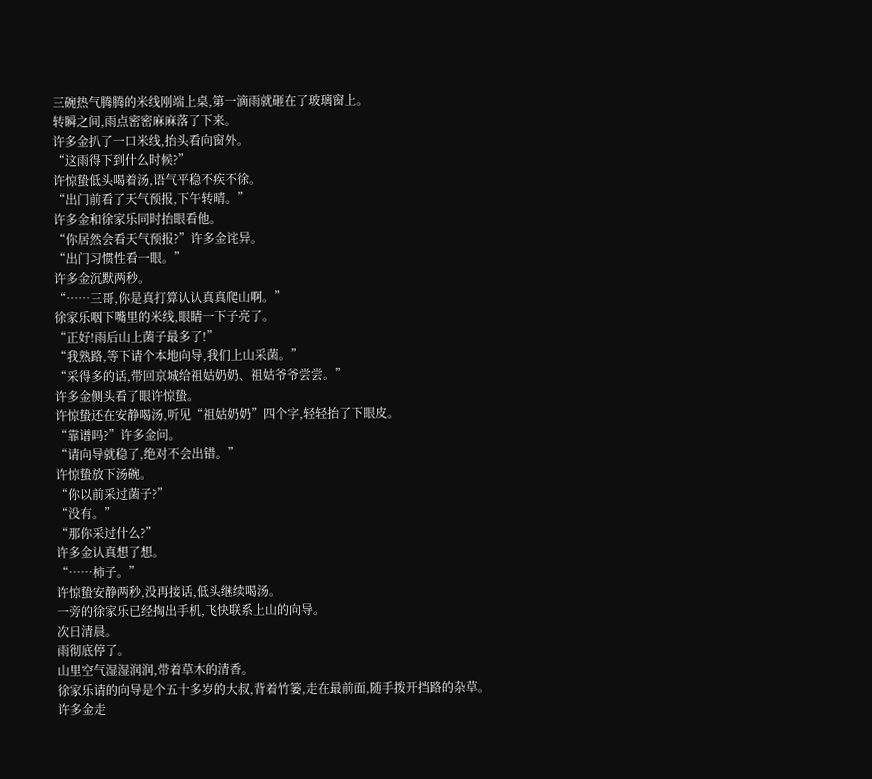三碗热气腾腾的米线刚端上桌,第一滴雨就砸在了玻璃窗上。
转瞬之间,雨点密密麻麻落了下来。
许多金扒了一口米线,抬头看向窗外。
“这雨得下到什么时候?”
许惊蛰低头喝着汤,语气平稳不疾不徐。
“出门前看了天气预报,下午转晴。”
许多金和徐家乐同时抬眼看他。
“你居然会看天气预报?”许多金诧异。
“出门习惯性看一眼。”
许多金沉默两秒。
“……三哥,你是真打算认认真真爬山啊。”
徐家乐咽下嘴里的米线,眼睛一下子亮了。
“正好!雨后山上菌子最多了!”
“我熟路,等下请个本地向导,我们上山采菌。”
“采得多的话,带回京城给祖姑奶奶、祖姑爷爷尝尝。”
许多金侧头看了眼许惊蛰。
许惊蛰还在安静喝汤,听见“祖姑奶奶”四个字,轻轻抬了下眼皮。
“靠谱吗?”许多金问。
“请向导就稳了,绝对不会出错。”
许惊蛰放下汤碗。
“你以前采过菌子?”
“没有。”
“那你采过什么?”
许多金认真想了想。
“……柿子。”
许惊蛰安静两秒,没再接话,低头继续喝汤。
一旁的徐家乐已经掏出手机,飞快联系上山的向导。
次日清晨。
雨彻底停了。
山里空气湿湿润润,带着草木的清香。
徐家乐请的向导是个五十多岁的大叔,背着竹篓,走在最前面,随手拨开挡路的杂草。
许多金走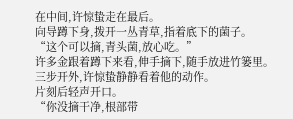在中间,许惊蛰走在最后。
向导蹲下身,拨开一丛青草,指着底下的菌子。
“这个可以摘,青头菌,放心吃。”
许多金跟着蹲下来看,伸手摘下,随手放进竹篓里。
三步开外,许惊蛰静静看着他的动作。
片刻后轻声开口。
“你没摘干净,根部带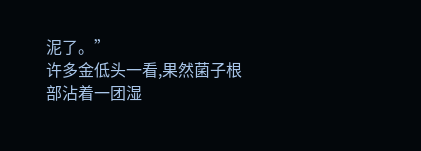泥了。”
许多金低头一看,果然菌子根部沾着一团湿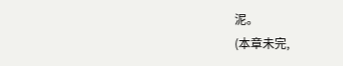泥。
(本章未完,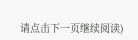请点击下一页继续阅读)